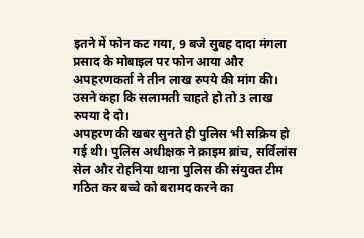इतने में फोन कट गया, 9 बजे सुबह दादा मंगला प्रसाद के मोबाइल पर फोन आया और अपहरणकर्ता ने तीन लाख रुपये की मांग की। उसने कहा कि सलामती चाहते हो तो 3 लाख रुपया दे दो।
अपहरण की खबर सुनते ही पुलिस भी सक्रिय हो गई थी। पुलिस अधीक्षक ने क्राइम ब्रांच, सर्विलांस सेल और रोहनिया थाना पुलिस की संयुक्त टीम गठित कर बच्चे को बरामद करने का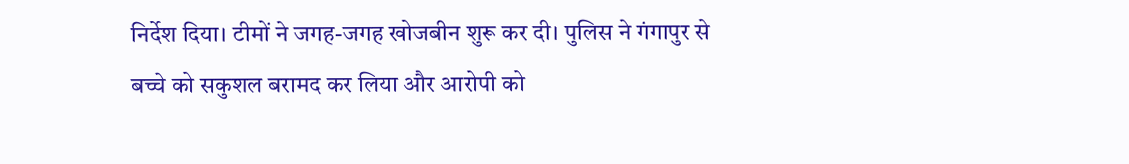निर्देश दिया। टीमों ने जगह-जगह खोजबीन शुरू कर दी। पुलिस ने गंगापुर से बच्चे को सकुशल बरामद कर लिया और आरोपी को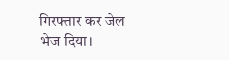गिरफ्तार कर जेल भेज दिया।